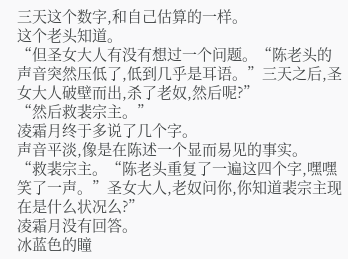三天这个数字,和自己估算的一样。
这个老头知道。
“但圣女大人有没有想过一个问题。“陈老头的声音突然压低了,低到几乎是耳语。”三天之后,圣女大人破壁而出,杀了老奴,然后呢?”
“然后救裴宗主。”
凌霜月终于多说了几个字。
声音平淡,像是在陈述一个显而易见的事实。
“救裴宗主。“陈老头重复了一遍这四个字,嘿嘿笑了一声。”圣女大人,老奴问你,你知道裴宗主现在是什么状况么?”
凌霜月没有回答。
冰蓝色的瞳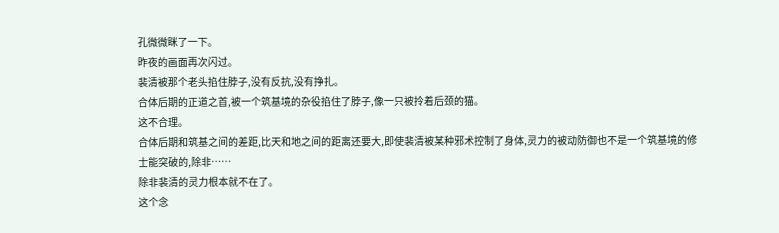孔微微眯了一下。
昨夜的画面再次闪过。
裴清被那个老头掐住脖子,没有反抗,没有挣扎。
合体后期的正道之首,被一个筑基境的杂役掐住了脖子,像一只被拎着后颈的猫。
这不合理。
合体后期和筑基之间的差距,比天和地之间的距离还要大,即使裴清被某种邪术控制了身体,灵力的被动防御也不是一个筑基境的修士能突破的,除非……
除非裴清的灵力根本就不在了。
这个念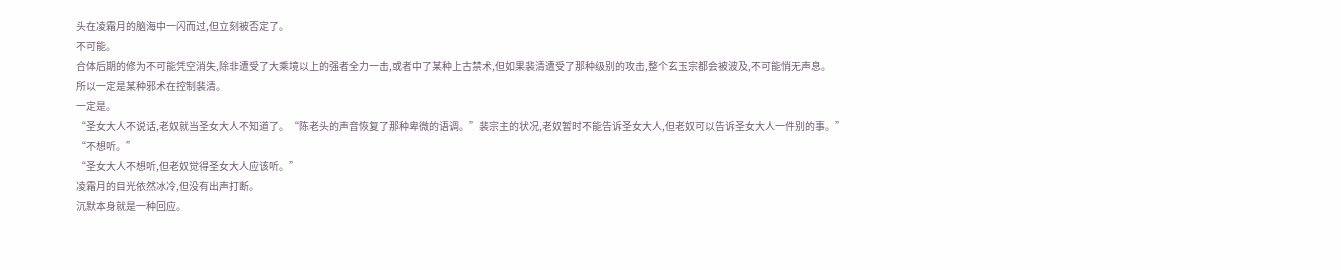头在凌霜月的脑海中一闪而过,但立刻被否定了。
不可能。
合体后期的修为不可能凭空消失,除非遭受了大乘境以上的强者全力一击,或者中了某种上古禁术,但如果裴清遭受了那种级别的攻击,整个玄玉宗都会被波及,不可能悄无声息。
所以一定是某种邪术在控制裴清。
一定是。
“圣女大人不说话,老奴就当圣女大人不知道了。“陈老头的声音恢复了那种卑微的语调。”裴宗主的状况,老奴暂时不能告诉圣女大人,但老奴可以告诉圣女大人一件别的事。”
“不想听。”
“圣女大人不想听,但老奴觉得圣女大人应该听。”
凌霜月的目光依然冰冷,但没有出声打断。
沉默本身就是一种回应。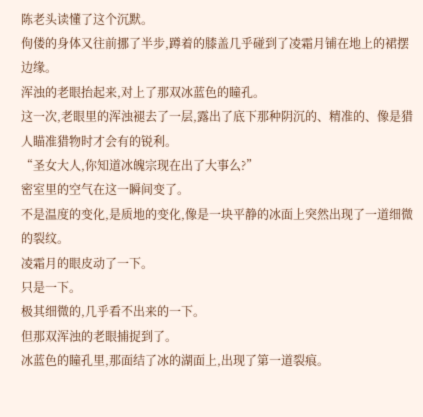陈老头读懂了这个沉默。
佝偻的身体又往前挪了半步,蹲着的膝盖几乎碰到了凌霜月铺在地上的裙摆边缘。
浑浊的老眼抬起来,对上了那双冰蓝色的瞳孔。
这一次,老眼里的浑浊褪去了一层,露出了底下那种阴沉的、精准的、像是猎人瞄准猎物时才会有的锐利。
“圣女大人,你知道冰魄宗现在出了大事么?”
密室里的空气在这一瞬间变了。
不是温度的变化,是质地的变化,像是一块平静的冰面上突然出现了一道细微的裂纹。
凌霜月的眼皮动了一下。
只是一下。
极其细微的,几乎看不出来的一下。
但那双浑浊的老眼捕捉到了。
冰蓝色的瞳孔里,那面结了冰的湖面上,出现了第一道裂痕。